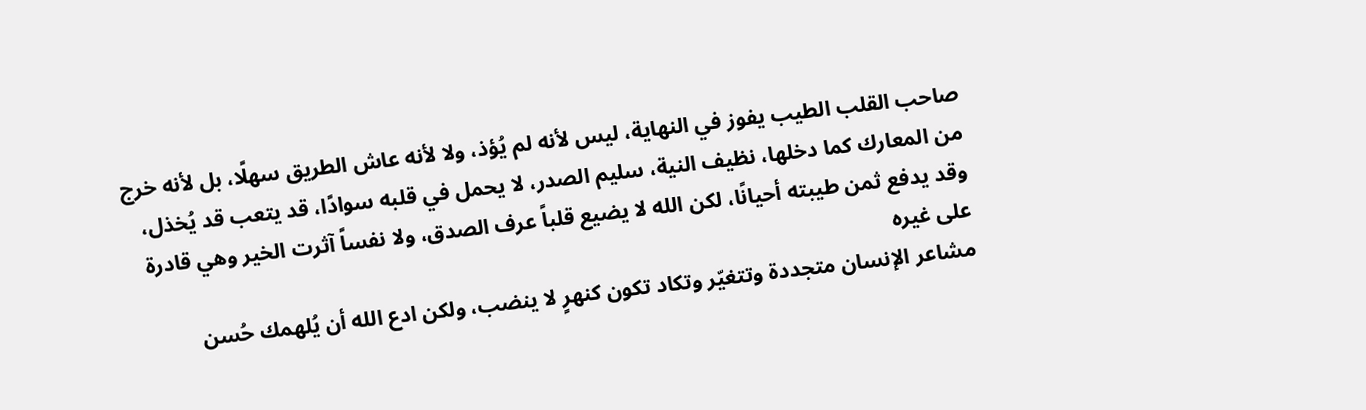صاحب القلب الطيب يفوز في النهاية، ليس لأنه لم يُؤذ، ولا لأنه عاش الطريق سهلًا، بل لأنه خرج من المعارك كما دخلها، نظيف النية، سليم الصدر، لا يحمل في قلبه سوادًا، قد يتعب قد يُخذل، وقد يدفع ثمن طيبته أحيانًا، لكن الله لا يضيع قلباً عرف الصدق، ولا نفساً آثرت الخير وهي قادرة على غيره
مشاعر الإنسان متجددة وتتغيّر وتكاد تكون كنهرٍ لا ينضب، ولكن ادع الله أن يُلهمك حُسن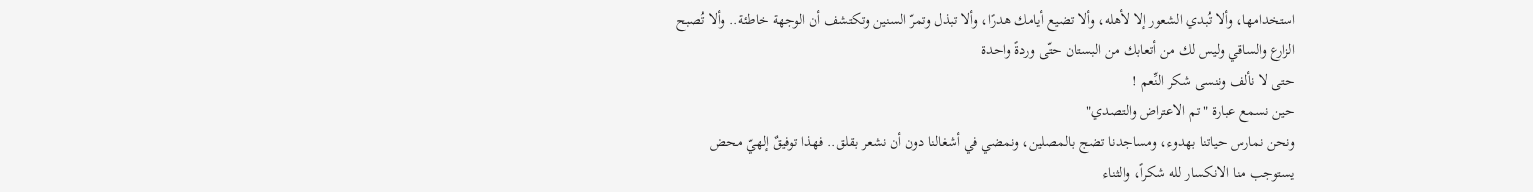استخدامها، وألا تُبدي الشعور إلا لأهله، وألا تضيع أيامك هدرًا، وألا تبذل وتمرّ السنين وتكتشف أن الوجهة خاطئة.. وألا تُصبح الزارع والساقي وليس لك من أتعابك من البستان حتّى وردةً واحدة
حتى لا نألف وننسى شكر النِّعم !
حين نسمع عبارة "تم الاعتراض والتصدي"
ونحن نمارس حياتنا بهدوء، ومساجدنا تضج بالمصلين، ونمضي في أشغالنا دون أن نشعر بقلق.. فهذا توفيقٌ إلهيّ محض يستوجب منا الانكسار لله شكراً، والثناء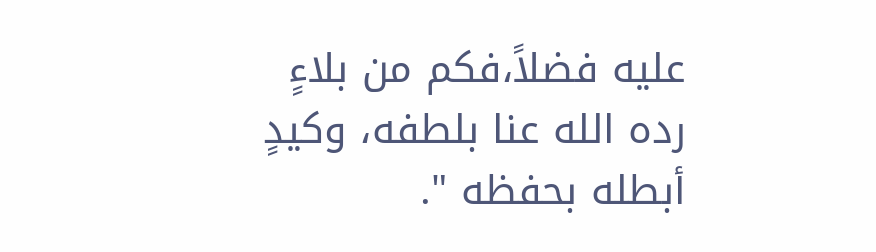عليه فضلاً،فكم من بلاءٍ رده الله عنا بلطفه، وكيدٍ أبطله بحفظه ".